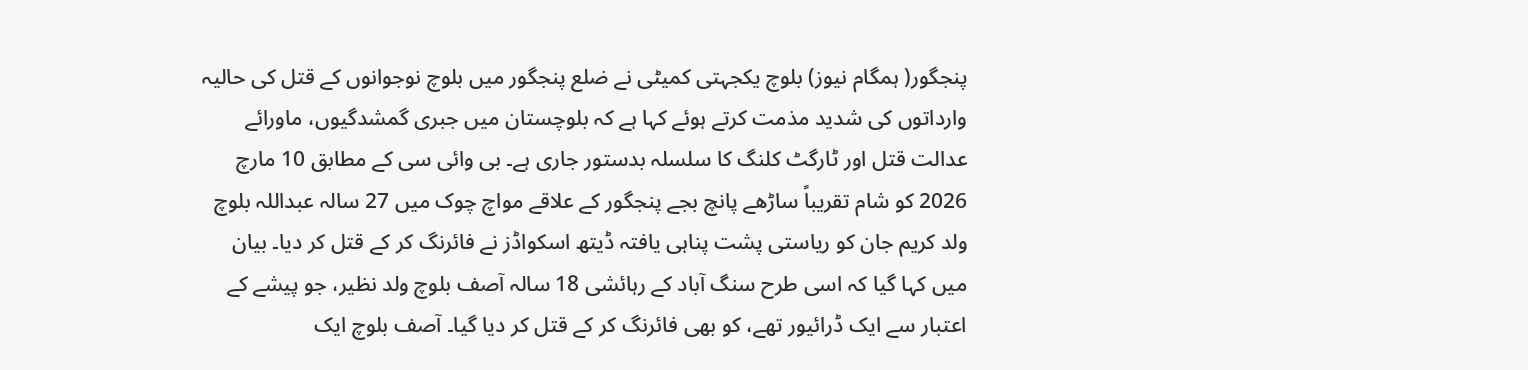پنجگور( ہمگام نیوز) بلوچ یکجہتی کمیٹی نے ضلع پنجگور میں بلوچ نوجوانوں کے قتل کی حالیہ وارداتوں کی شدید مذمت کرتے ہوئے کہا ہے کہ بلوچستان میں جبری گمشدگیوں، ماورائے عدالت قتل اور ٹارگٹ کلنگ کا سلسلہ بدستور جاری ہے۔ بی وائی سی کے مطابق 10 مارچ 2026 کو شام تقریباً ساڑھے پانچ بجے پنجگور کے علاقے مواچ چوک میں 27 سالہ عبداللہ بلوچ ولد کریم جان کو ریاستی پشت پناہی یافتہ ڈیتھ اسکواڈز نے فائرنگ کر کے قتل کر دیا۔ بیان میں کہا گیا کہ اسی طرح سنگ آباد کے رہائشی 18 سالہ آصف بلوچ ولد نظیر، جو پیشے کے اعتبار سے ایک ڈرائیور تھے، کو بھی فائرنگ کر کے قتل کر دیا گیا۔ آصف بلوچ ایک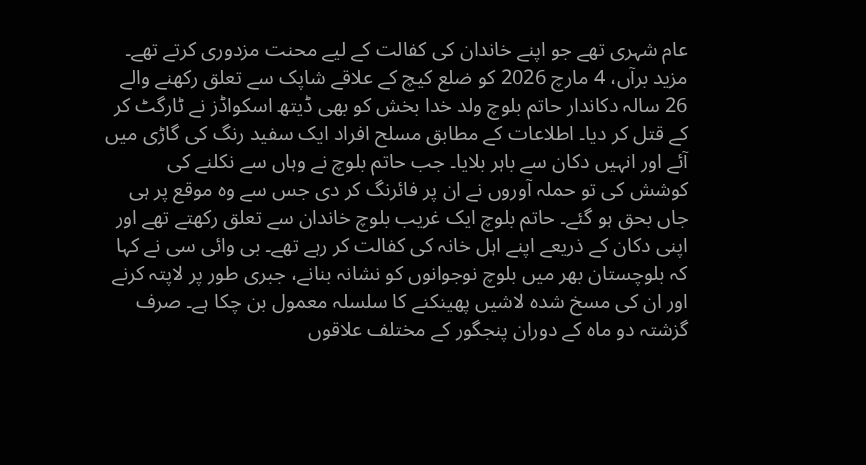عام شہری تھے جو اپنے خاندان کی کفالت کے لیے محنت مزدوری کرتے تھے۔ مزید برآں، 4 مارچ 2026 کو ضلع کیچ کے علاقے شاپک سے تعلق رکھنے والے 26 سالہ دکاندار حاتم بلوچ ولد خدا بخش کو بھی ڈیتھ اسکواڈز نے ٹارگٹ کر کے قتل کر دیا۔ اطلاعات کے مطابق مسلح افراد ایک سفید رنگ کی گاڑی میں آئے اور انہیں دکان سے باہر بلایا۔ جب حاتم بلوچ نے وہاں سے نکلنے کی کوشش کی تو حملہ آوروں نے ان پر فائرنگ کر دی جس سے وہ موقع پر ہی جاں بحق ہو گئے۔ حاتم بلوچ ایک غریب بلوچ خاندان سے تعلق رکھتے تھے اور اپنی دکان کے ذریعے اپنے اہل خانہ کی کفالت کر رہے تھے۔ بی وائی سی نے کہا کہ بلوچستان بھر میں بلوچ نوجوانوں کو نشانہ بنانے، جبری طور پر لاپتہ کرنے اور ان کی مسخ شدہ لاشیں پھینکنے کا سلسلہ معمول بن چکا ہے۔ صرف گزشتہ دو ماہ کے دوران پنجگور کے مختلف علاقوں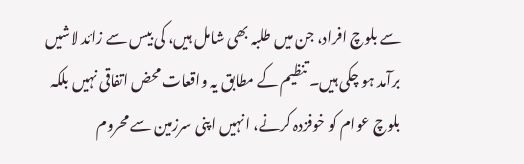سے بلوچ افراد، جن میں طلبہ بھی شامل ہیں، کی بیس سے زائد لاشیں برآمد ہو چکی ہیں۔ تنظیم کے مطابق یہ واقعات محض اتفاقی نہیں بلکہ بلوچ عوام کو خوفزدہ کرنے، انہیں اپنی سرزمین سے محروم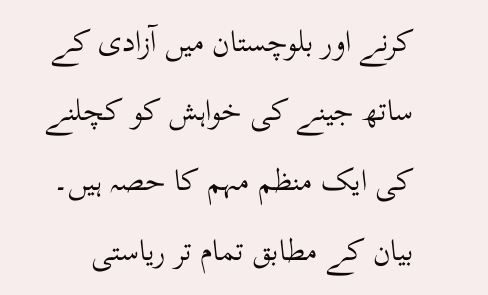کرنے اور بلوچستان میں آزادی کے ساتھ جینے کی خواہش کو کچلنے کی ایک منظم مہم کا حصہ ہیں۔ بیان کے مطابق تمام تر ریاستی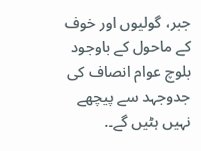جبر، گولیوں اور خوف کے ماحول کے باوجود بلوچ عوام انصاف کی جدوجہد سے پیچھے نہیں ہٹیں گے۔.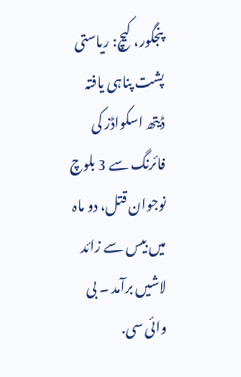پنجگور، کیچ: ریاستی پشت پناہی یافتہ ڈیتھ اسکواڈز کی فائرنگ سے 3 بلوچ نوجوان قتل، دو ماہ میں بیس سے زائد لاشیں برآمد ۔ بی وائی سی.